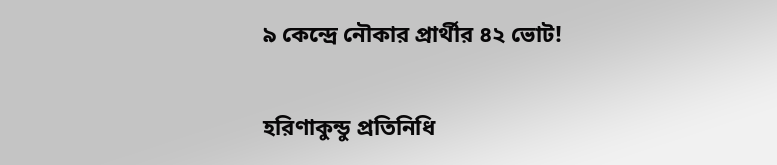৯ কেন্দ্রে নৌকার প্রার্থীর ৪২ ভোট!

হরিণাকুন্ডু প্রতিনিধি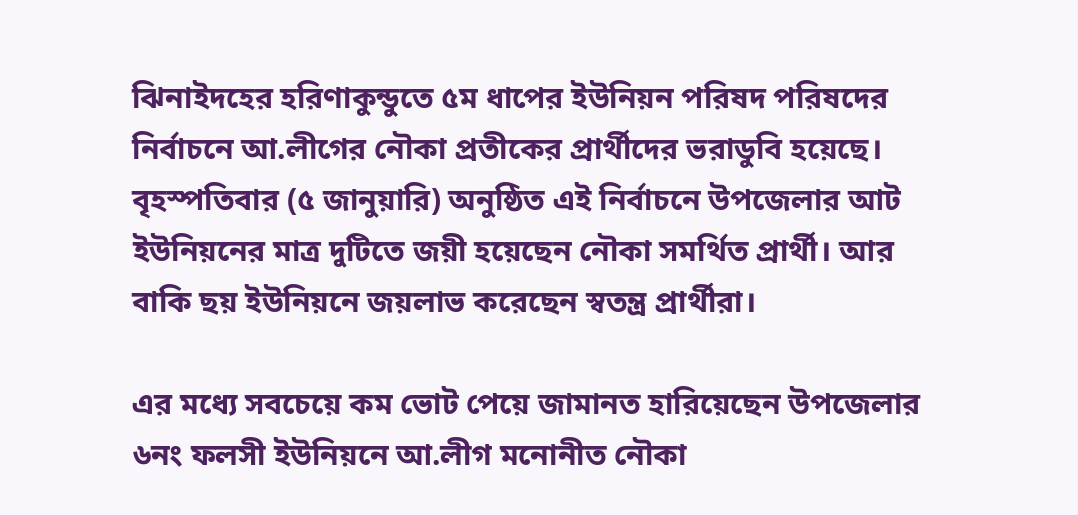ঝিনাইদহের হরিণাকুন্ডুতে ৫ম ধাপের ইউনিয়ন পরিষদ পরিষদের নির্বাচনে আ.লীগের নৌকা প্রতীকের প্রার্থীদের ভরাডুবি হয়েছে। বৃহস্পতিবার (৫ জানুয়ারি) অনুষ্ঠিত এই নির্বাচনে উপজেলার আট ইউনিয়নের মাত্র দুটিতে জয়ী হয়েছেন নৌকা সমর্থিত প্রার্থী। আর বাকি ছয় ইউনিয়নে জয়লাভ করেছেন স্বতন্ত্র প্রার্থীরা।

এর মধ্যে সবচেয়ে কম ভোট পেয়ে জামানত হারিয়েছেন উপজেলার ৬নং ফলসী ইউনিয়নে আ.লীগ মনোনীত নৌকা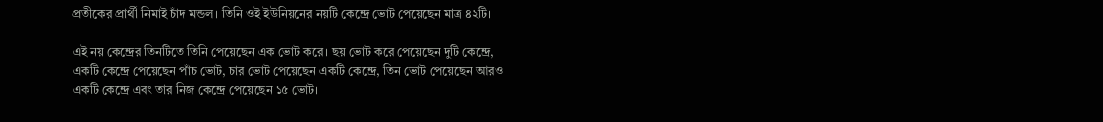প্রতীকের প্রার্থী নিমাই চাঁদ মন্ডল। তিনি ওই ইউনিয়নের নয়টি কেন্দ্রে ভোট পেয়েছেন মাত্র ৪২টি।

এই নয় কেন্দ্রের তিনটিতে তিনি পেয়েছেন এক ভোট করে। ছয় ভোট করে পেয়েছেন দুটি কেন্দ্রে, একটি কেন্দ্রে পেয়েছেন পাঁচ ভোট, চার ভোট পেয়েছেন একটি কেন্দ্রে, তিন ভোট পেয়েছেন আরও একটি কেন্দ্রে এবং তার নিজ কেন্দ্রে পেয়েছেন ১৫ ভোট।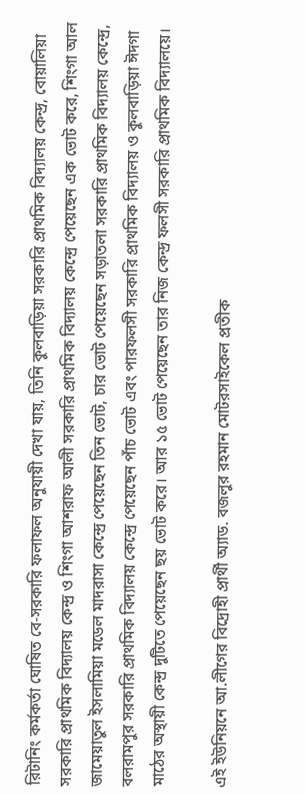রিটানিং কর্মকর্তা ঘোষিত বে-সরকারি ফলাফল অনুযায়ী দেখা যায়, তিনি কুলবাড়িয়া সরকারি প্রাথমিক বিদ্যালয় কেন্দ্র, বোয়ালিয়া সরকারি প্রাথমিক বিদ্যালয় কেন্দ্র ও শিংগা আশরাফ আলী সরকারি প্রাথমিক বিদ্যালয় কেন্দ্রে পেয়েছেন এক ভোট করে, শিংগা আল জামেয়াতুল ইসলামিয়া মডেল মাদরাসা কেন্দ্রে পেয়েছেন তিন ভোট, চার ভোট পেয়েছেন সড়াতলা সরকারি প্রাথমিক বিদ্যালয় কেন্দ্রে, বলরামপুর সরকারি প্রাথমিক বিদ্যালয় কেন্দ্রে পেয়েছেন পাঁচ ভোট এবং পারফলসী সরকারি প্রাথমিক বিদ্যালয় ও কুলবাড়িয়া ঈদগা মাঠের অস্থায়ী কেন্দ্র দুটিতে পেয়েছেন ছয় ভোট করে। আর ১৫ ভোট পেয়েছেন তার নিজ কেন্দ্র ফলসী সরকারি প্রাথমিক বিদ্যালয়ে।

এই ইউনিয়নে আ.লীগের বিদ্রোহী প্রার্থী অ্যাড. বজলুর রহমান মোটরসাইকেল প্রতীক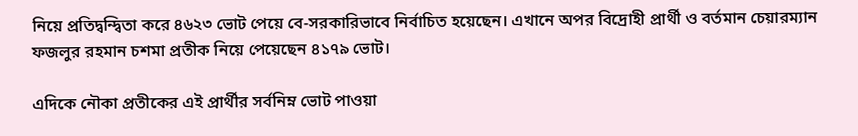নিয়ে প্রতিদ্বন্দ্বিতা করে ৪৬২৩ ভোট পেয়ে বে-সরকারিভাবে নির্বাচিত হয়েছেন। এখানে অপর বিদ্রোহী প্রার্থী ও বর্তমান চেয়ারম্যান ফজলুর রহমান চশমা প্রতীক নিয়ে পেয়েছেন ৪১৭৯ ভোট।

এদিকে নৌকা প্রতীকের এই প্রার্থীর সর্বনিম্ন ভোট পাওয়া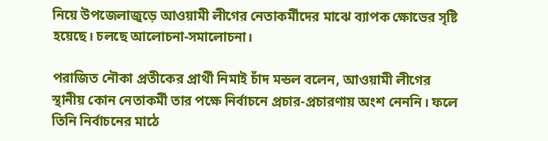নিয়ে উপজেলাজুড়ে আওয়ামী লীগের নেতাকর্মীদের মাঝে ব্যাপক ক্ষোভের সৃষ্টি হয়েছে। চলছে আলোচনা-সমালোচনা।

পরাজিত নৌকা প্রতীকের প্রার্থী নিমাই চাঁদ মন্ডল বলেন, আওয়ামী লীগের স্থানীয় কোন নেতাকর্মী তার পক্ষে নির্বাচনে প্রচার-প্রচারণায় অংশ নেননি। ফলে তিনি নির্বাচনের মাঠে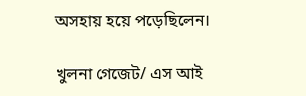অসহায় হয়ে পড়েছিলেন।

খুলনা গেজেট/ এস আই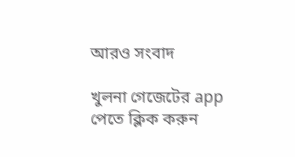আরও সংবাদ

খুলনা গেজেটের app পেতে ক্লিক করুন